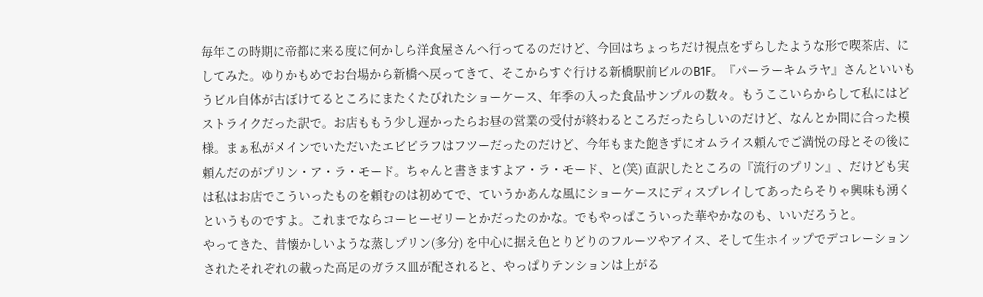毎年この時期に帝都に来る度に何かしら洋食屋さんへ行ってるのだけど、今回はちょっちだけ視点をずらしたような形で喫茶店、にしてみた。ゆりかもめでお台場から新橋へ戻ってきて、そこからすぐ行ける新橋駅前ビルのB1F。『パーラーキムラヤ』さんといいもうビル自体が古ぼけてるところにまたくたびれたショーケース、年季の入った食品サンプルの数々。もうここいらからして私にはどストライクだった訳で。お店ももう少し遅かったらお昼の営業の受付が終わるところだったらしいのだけど、なんとか間に合った模様。まぁ私がメインでいただいたエビピラフはフツーだったのだけど、今年もまた飽きずにオムライス頼んでご満悦の母とその後に頼んだのがプリン・ア・ラ・モード。ちゃんと書きますよア・ラ・モード、と(笑) 直訳したところの『流行のプリン』、だけども実は私はお店でこういったものを頼むのは初めてで、ていうかあんな風にショーケースにディスプレイしてあったらそりゃ興味も湧くというものですよ。これまでならコーヒーゼリーとかだったのかな。でもやっぱこういった華やかなのも、いいだろうと。
やってきた、昔懐かしいような蒸しプリン(多分) を中心に据え色とりどりのフルーツやアイス、そして生ホイップでデコレーションされたそれぞれの載った高足のガラス皿が配されると、やっぱりテンションは上がる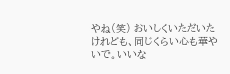やね(笑) おいしくいただいたけれども、同じくらい心も華やいで。いいな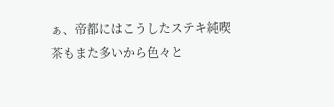ぁ、帝都にはこうしたステキ純喫茶もまた多いから色々と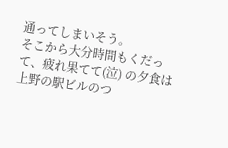通ってしまいそう。
そこから大分時間もくだって、疲れ果てて(泣) の夕食は上野の駅ビルのつ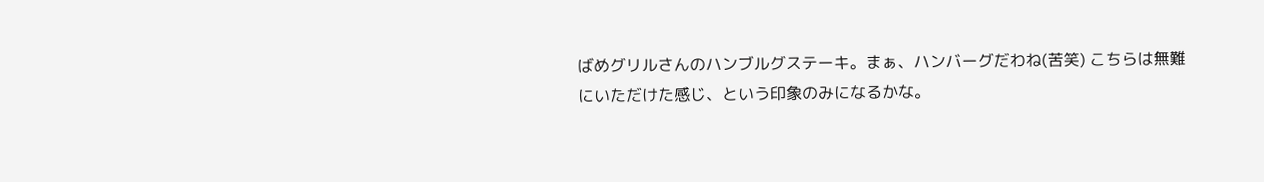ばめグリルさんのハンブルグステーキ。まぁ、ハンバーグだわね(苦笑) こちらは無難にいただけた感じ、という印象のみになるかな。